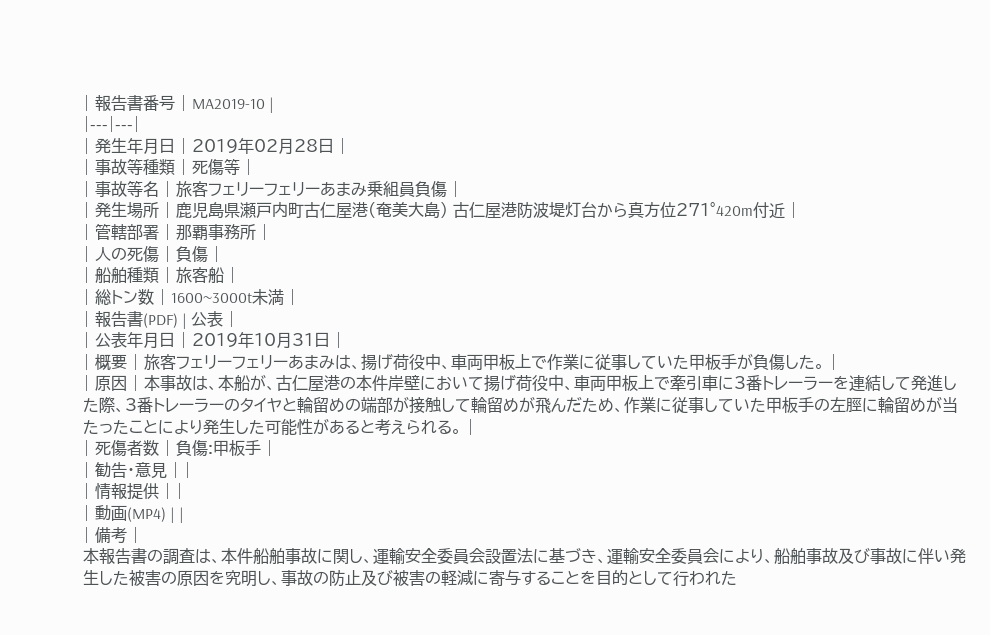| 報告書番号 | MA2019-10 |
|---|---|
| 発生年月日 | 2019年02月28日 |
| 事故等種類 | 死傷等 |
| 事故等名 | 旅客フェリーフェリーあまみ乗組員負傷 |
| 発生場所 | 鹿児島県瀬戸内町古仁屋港(奄美大島) 古仁屋港防波堤灯台から真方位271°420m付近 |
| 管轄部署 | 那覇事務所 |
| 人の死傷 | 負傷 |
| 船舶種類 | 旅客船 |
| 総トン数 | 1600~3000t未満 |
| 報告書(PDF) | 公表 |
| 公表年月日 | 2019年10月31日 |
| 概要 | 旅客フェリーフェリーあまみは、揚げ荷役中、車両甲板上で作業に従事していた甲板手が負傷した。 |
| 原因 | 本事故は、本船が、古仁屋港の本件岸壁において揚げ荷役中、車両甲板上で牽引車に3番トレーラーを連結して発進した際、3番トレーラーのタイヤと輪留めの端部が接触して輪留めが飛んだため、作業に従事していた甲板手の左脛に輪留めが当たったことにより発生した可能性があると考えられる。 |
| 死傷者数 | 負傷:甲板手 |
| 勧告・意見 | |
| 情報提供 | |
| 動画(MP4) | |
| 備考 |
本報告書の調査は、本件船舶事故に関し、運輸安全委員会設置法に基づき、運輸安全委員会により、船舶事故及び事故に伴い発生した被害の原因を究明し、事故の防止及び被害の軽減に寄与することを目的として行われた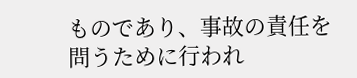ものであり、事故の責任を問うために行われ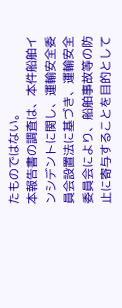たものではない。
本報告書の調査は、本件船舶インシデントに関し、運輸安全委員会設置法に基づき、運輸安全委員会により、船舶事故等の防止に寄与することを目的として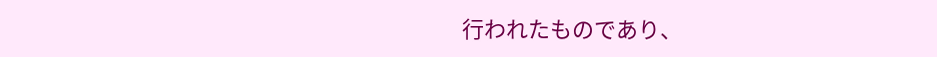行われたものであり、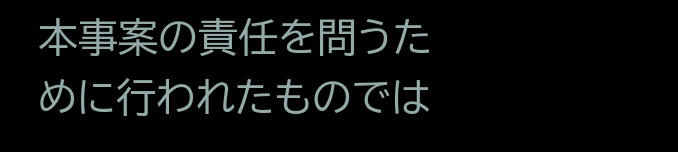本事案の責任を問うために行われたものでは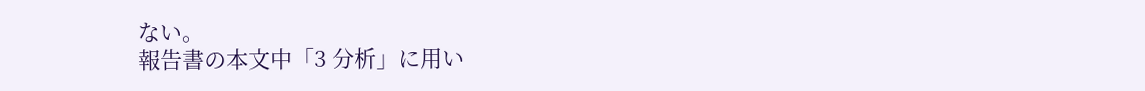ない。
報告書の本文中「3 分析」に用い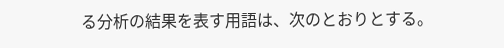る分析の結果を表す用語は、次のとおりとする。